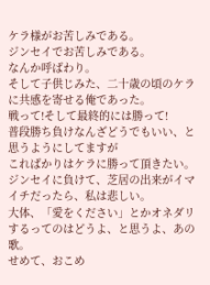ケラ様がお苦しみである。
ジンセイでお苦しみである。
なんか呼ばわり。
そして子供じみた、二十歳の頃のケラに共感を寄せる俺であった。
戦って!そして最終的には勝って!
普段勝ち負けなんざどうでもいい、と思うようにしてますが
こればかりはケラに勝って頂きたい。
ジンセイに負けて、芝居の出来がイマイチだったら、私は悲しい。
大体、「愛をください」とかオネダリするってのはどうよ、と思うよ、あの歌。
せめて、おこめ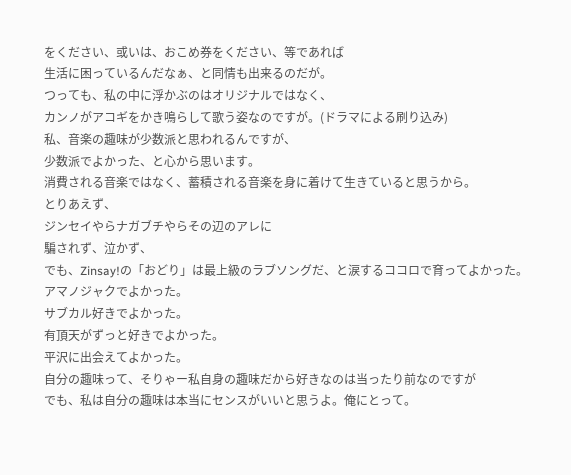をください、或いは、おこめ券をください、等であれば
生活に困っているんだなぁ、と同情も出来るのだが。
つっても、私の中に浮かぶのはオリジナルではなく、
カンノがアコギをかき鳴らして歌う姿なのですが。(ドラマによる刷り込み)
私、音楽の趣味が少数派と思われるんですが、
少数派でよかった、と心から思います。
消費される音楽ではなく、蓄積される音楽を身に着けて生きていると思うから。
とりあえず、
ジンセイやらナガブチやらその辺のアレに
騙されず、泣かず、
でも、Zinsay!の「おどり」は最上級のラブソングだ、と涙するココロで育ってよかった。
アマノジャクでよかった。
サブカル好きでよかった。
有頂天がずっと好きでよかった。
平沢に出会えてよかった。
自分の趣味って、そりゃー私自身の趣味だから好きなのは当ったり前なのですが
でも、私は自分の趣味は本当にセンスがいいと思うよ。俺にとって。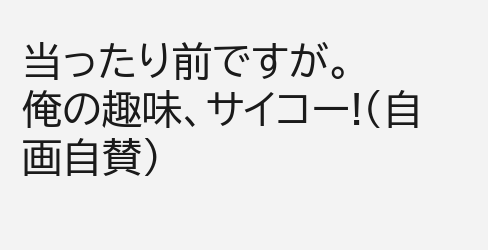当ったり前ですが。
俺の趣味、サイコー!(自画自賛)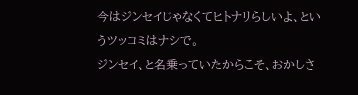今はジンセイじゃなくてヒトナリらしいよ、というツッコミはナシで。
ジンセイ、と名乗っていたからこそ、おかしさ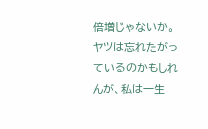倍増じゃないか。
ヤツは忘れたがっているのかもしれんが、私は一生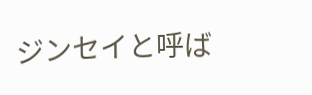ジンセイと呼ば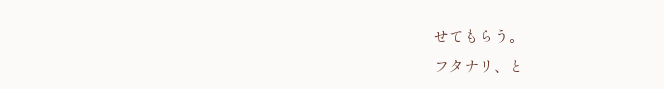せてもらう。
フタナリ、と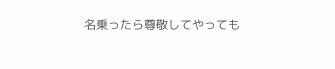名乗ったら尊敬してやっても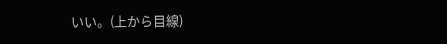いい。(上から目線)